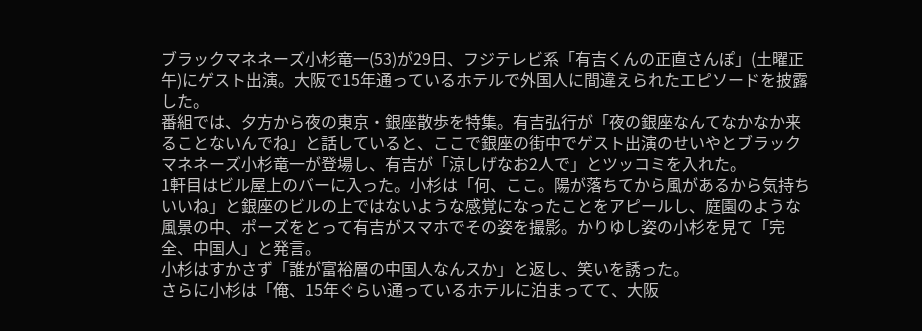ブラックマネネーズ小杉竜一(53)が29日、フジテレビ系「有吉くんの正直さんぽ」(土曜正午)にゲスト出演。大阪で15年通っているホテルで外国人に間違えられたエピソードを披露した。
番組では、夕方から夜の東京・銀座散歩を特集。有吉弘行が「夜の銀座なんてなかなか来ることないんでね」と話していると、ここで銀座の街中でゲスト出演のせいやとブラックマネネーズ小杉竜一が登場し、有吉が「涼しげなお2人で」とツッコミを入れた。
1軒目はビル屋上のバーに入った。小杉は「何、ここ。陽が落ちてから風があるから気持ちいいね」と銀座のビルの上ではないような感覚になったことをアピールし、庭園のような風景の中、ポーズをとって有吉がスマホでその姿を撮影。かりゆし姿の小杉を見て「完全、中国人」と発言。
小杉はすかさず「誰が富裕層の中国人なんスか」と返し、笑いを誘った。
さらに小杉は「俺、15年ぐらい通っているホテルに泊まってて、大阪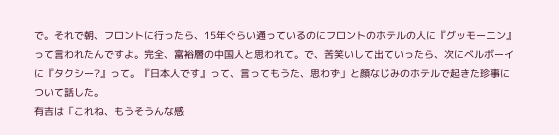で。それで朝、フロントに行ったら、15年ぐらい通っているのにフロントのホテルの人に『グッモーニン』って言われたんですよ。完全、富裕層の中国人と思われて。で、苦笑いして出ていったら、次にベルボーイに『タクシー?』って。『日本人です』って、言ってもうた、思わず」と顔なじみのホテルで起きた珍事について話した。
有吉は「これね、もうそうんな感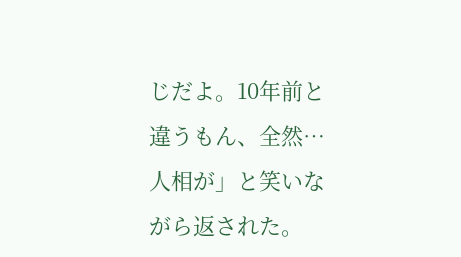じだよ。10年前と違うもん、全然…人相が」と笑いながら返された。